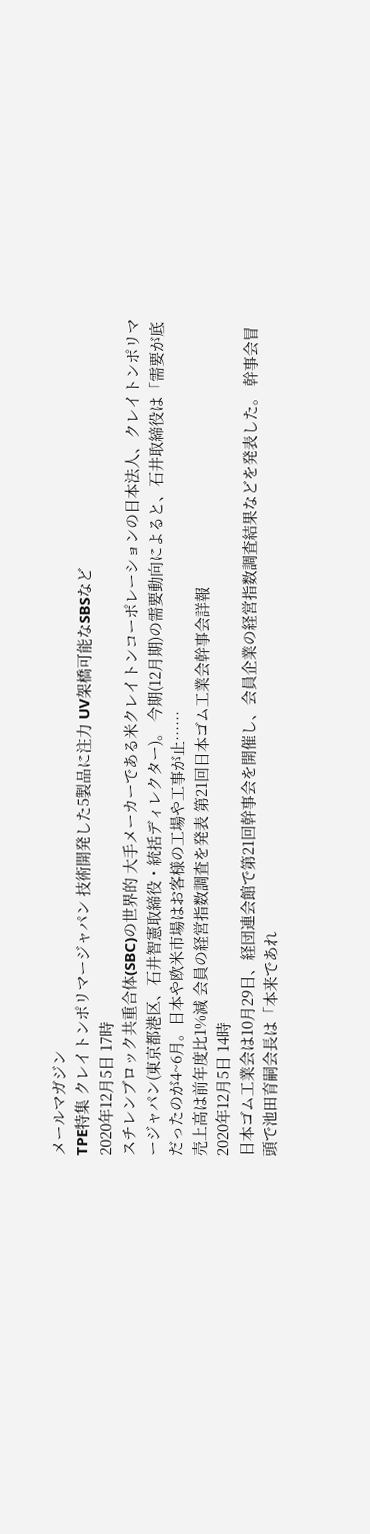メールマガジン
TPE特集 クレイトンポリマージャパン 技術開発した5製品に注力 UV架橋可能なSBSなど
2020年12月5日 17時
スチレンブロック共重合体(SBC)の世界的 大手メーカーである米クレイトンコーポレーションの日本法人、クレイトンポリマージャパン(東京都港区、石井智憲取締役・統括ディレクター)。 今期(12月期)の需要動向によると、石井取締役は「需要が底だったのが4~6月。日本や欧米市場はお客様の工場や工事が止……
売上高は前年度比1%減 会員の経営指数調査を発表 第21回日本ゴム工業会幹事会詳報
2020年12月5日 14時
日本ゴム工業会は10月29日、経団連会館で第21回幹事会を開催し、会員企業の経営指数調査結果などを発表した。 幹事会冒頭で池田育嗣会長は「本来であれ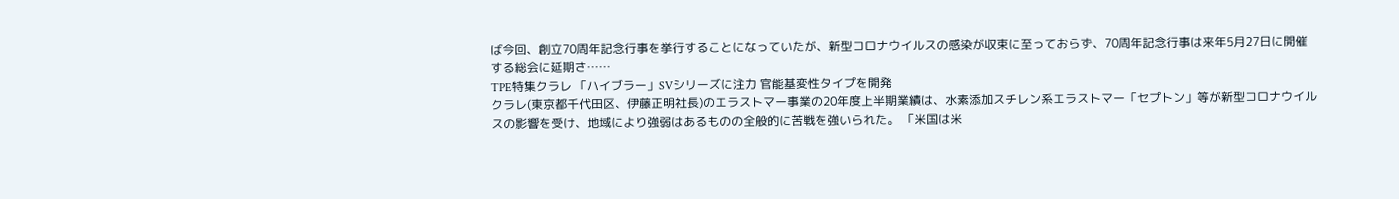ば今回、創立70周年記念行事を挙行することになっていたが、新型コロナウイルスの感染が収束に至っておらず、70周年記念行事は来年5月27日に開催する総会に延期さ……
TPE特集クラレ 「ハイブラー」SVシリーズに注力 官能基変性タイプを開発
クラレ(東京都千代田区、伊藤正明社長)のエラストマー事業の20年度上半期業績は、水素添加スチレン系エラストマー「セプトン」等が新型コロナウイルスの影響を受け、地域により強弱はあるものの全般的に苦戦を強いられた。 「米国は米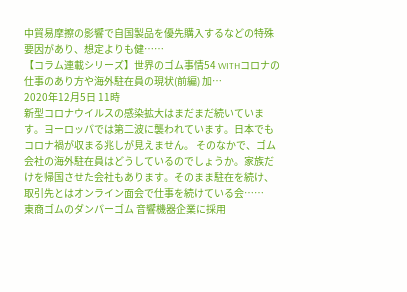中貿易摩擦の影響で自国製品を優先購入するなどの特殊要因があり、想定よりも健……
【コラム連載シリーズ】世界のゴム事情54 WITHコロナの仕事のあり方や海外駐在員の現状(前編) 加…
2020年12月5日 11時
新型コロナウイルスの感染拡大はまだまだ続いています。ヨーロッパでは第二波に襲われています。日本でもコロナ禍が収まる兆しが見えません。 そのなかで、ゴム会社の海外駐在員はどうしているのでしょうか。家族だけを帰国させた会社もあります。そのまま駐在を続け、取引先とはオンライン面会で仕事を続けている会……
東商ゴムのダンパーゴム 音響機器企業に採用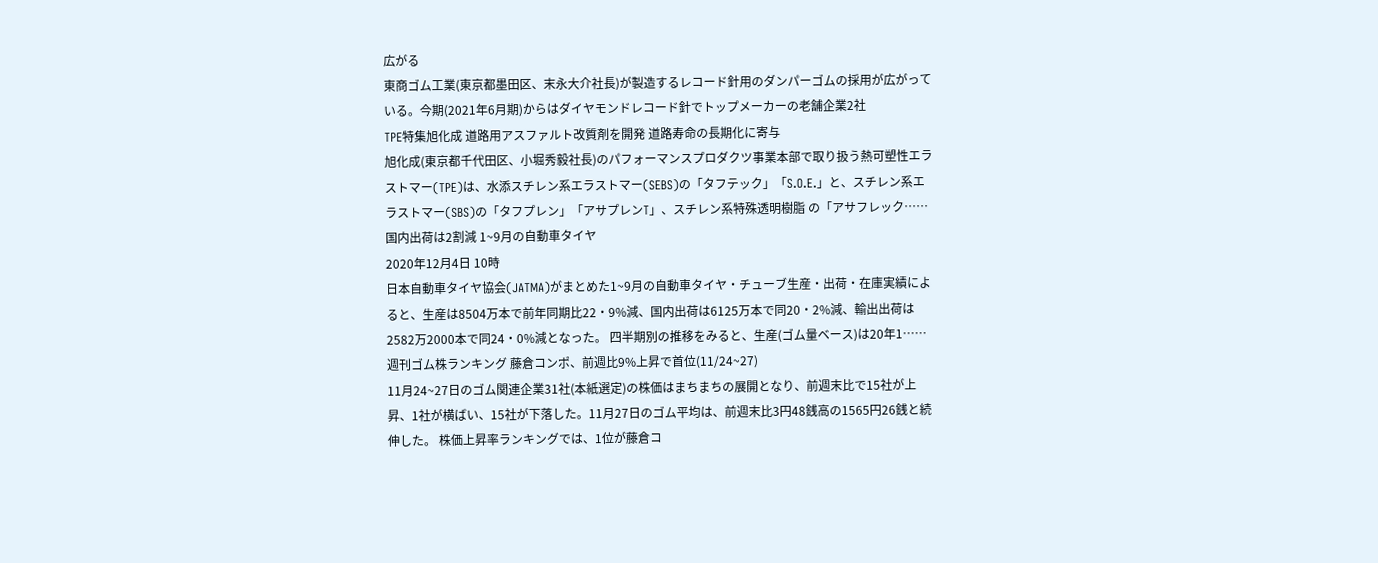広がる
東商ゴム工業(東京都墨田区、末永大介社長)が製造するレコード針用のダンパーゴムの採用が広がっている。今期(2021年6月期)からはダイヤモンドレコード針でトップメーカーの老舗企業2社
TPE特集旭化成 道路用アスファルト改質剤を開発 道路寿命の長期化に寄与
旭化成(東京都千代田区、小堀秀毅社長)のパフォーマンスプロダクツ事業本部で取り扱う熱可塑性エラストマー(TPE)は、水添スチレン系エラストマー(SEBS)の「タフテック」「S.O.E.」と、スチレン系エラストマー(SBS)の「タフプレン」「アサプレンT」、スチレン系特殊透明樹脂 の「アサフレック……
国内出荷は2割減 1~9月の自動車タイヤ
2020年12月4日 10時
日本自動車タイヤ協会(JATMA)がまとめた1~9月の自動車タイヤ・チューブ生産・出荷・在庫実績によると、生産は8504万本で前年同期比22・9%減、国内出荷は6125万本で同20・2%減、輸出出荷は2582万2000本で同24・0%減となった。 四半期別の推移をみると、生産(ゴム量ベース)は20年1……
週刊ゴム株ランキング 藤倉コンポ、前週比9%上昇で首位(11/24~27)
11月24~27日のゴム関連企業31社(本紙選定)の株価はまちまちの展開となり、前週末比で15社が上昇、1社が横ばい、15社が下落した。11月27日のゴム平均は、前週末比3円48銭高の1565円26銭と続伸した。 株価上昇率ランキングでは、1位が藤倉コ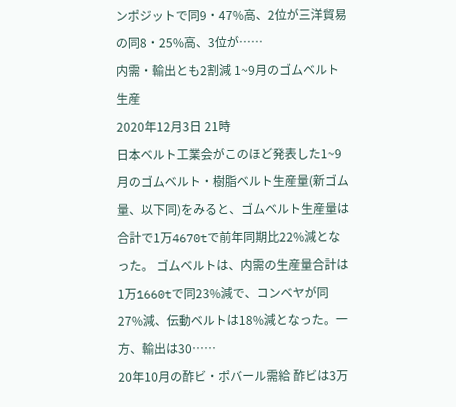ンポジットで同9・47%高、2位が三洋貿易の同8・25%高、3位が……
内需・輸出とも2割減 1~9月のゴムベルト生産
2020年12月3日 21時
日本ベルト工業会がこのほど発表した1~9月のゴムベルト・樹脂ベルト生産量(新ゴム量、以下同)をみると、ゴムベルト生産量は合計で1万4670tで前年同期比22%減となった。 ゴムベルトは、内需の生産量合計は1万1660tで同23%減で、コンベヤが同27%減、伝動ベルトは18%減となった。一方、輸出は30……
20年10月の酢ビ・ポバール需給 酢ビは3万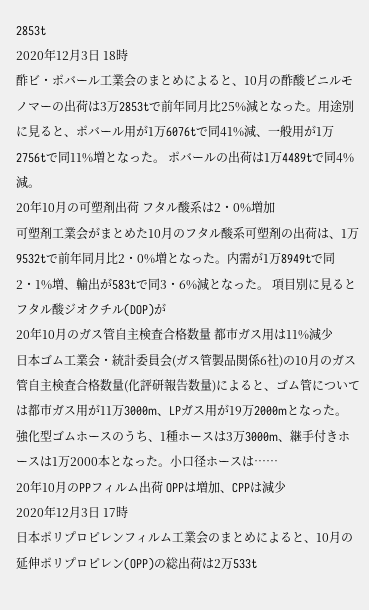2853t
2020年12月3日 18時
酢ビ・ポバール工業会のまとめによると、10月の酢酸ビニルモノマーの出荷は3万2853tで前年同月比25%減となった。用途別に見ると、ポバール用が1万6076tで同41%減、一般用が1万2756tで同11%増となった。 ポバールの出荷は1万4489tで同4%減。
20年10月の可塑剤出荷 フタル酸系は2・0%増加
可塑剤工業会がまとめた10月のフタル酸系可塑剤の出荷は、1万9532tで前年同月比2・0%増となった。内需が1万8949tで同2・1%増、輸出が583tで同3・6%減となった。 項目別に見るとフタル酸ジオクチル(DOP)が
20年10月のガス管自主検査合格数量 都市ガス用は11%減少
日本ゴム工業会・統計委員会(ガス管製品関係6社)の10月のガス管自主検査合格数量(化評研報告数量)によると、ゴム管については都市ガス用が11万3000m、LPガス用が19万2000mとなった。 強化型ゴムホースのうち、1種ホースは3万3000m、継手付きホースは1万2000本となった。小口径ホースは……
20年10月のPPフィルム出荷 OPPは増加、CPPは減少
2020年12月3日 17時
日本ポリプロピレンフィルム工業会のまとめによると、10月の延伸ポリプロピレン(OPP)の総出荷は2万533t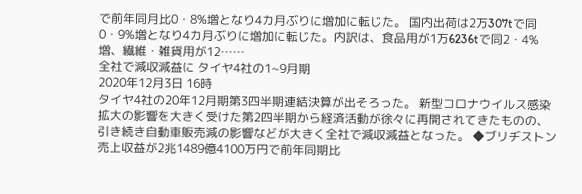で前年同月比0・8%増となり4カ月ぶりに増加に転じた。 国内出荷は2万307tで同0・9%増となり4カ月ぶりに増加に転じた。内訳は、食品用が1万6236tで同2・4%増、繊維・雑貨用が12……
全社で減収減益に タイヤ4社の1~9月期
2020年12月3日 16時
タイヤ4社の20年12月期第3四半期連結決算が出そろった。 新型コロナウイルス感染拡大の影響を大きく受けた第2四半期から経済活動が徐々に再開されてきたものの、引き続き自動車販売減の影響などが大きく全社で減収減益となった。 ◆ブリヂストン 売上収益が2兆1489億4100万円で前年同期比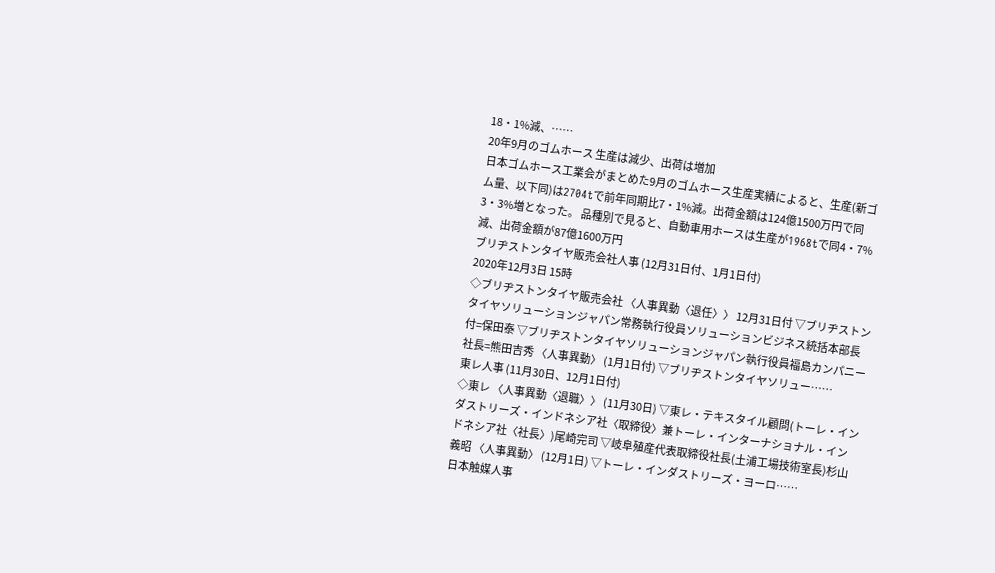18・1%減、……
20年9月のゴムホース 生産は減少、出荷は増加
日本ゴムホース工業会がまとめた9月のゴムホース生産実績によると、生産(新ゴム量、以下同)は2704tで前年同期比7・1%減。出荷金額は124億1500万円で同3・3%増となった。 品種別で見ると、自動車用ホースは生産が1968tで同4・7%減、出荷金額が87億1600万円
ブリヂストンタイヤ販売会社人事 (12月31日付、1月1日付)
2020年12月3日 15時
◇ブリヂストンタイヤ販売会社 〈人事異動〈退任〉〉 12月31日付 ▽ブリヂストンタイヤソリューションジャパン常務執行役員ソリューションビジネス統括本部長付=保田泰 ▽ブリヂストンタイヤソリューションジャパン執行役員福島カンパニー社長=熊田吉秀 〈人事異動〉 (1月1日付) ▽ブリヂストンタイヤソリュー……
東レ人事 (11月30日、12月1日付)
◇東レ 〈人事異動〈退職〉〉 (11月30日) ▽東レ・テキスタイル顧問(トーレ・インダストリーズ・インドネシア社〈取締役〉兼トーレ・インターナショナル・インドネシア社〈社長〉)尾崎完司 ▽岐阜殖産代表取締役社長(土浦工場技術室長)杉山義昭 〈人事異動〉 (12月1日) ▽トーレ・インダストリーズ・ヨーロ……
日本触媒人事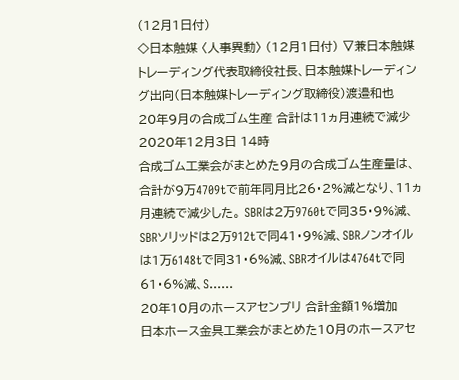(12月1日付)
◇日本触媒 〈人事異動〉 (12月1日付) ▽兼日本触媒トレーディング代表取締役社長、日本触媒トレーディング出向(日本触媒トレーディング取締役)渡邉和也
20年9月の合成ゴム生産 合計は11ヵ月連続で減少
2020年12月3日 14時
合成ゴム工業会がまとめた9月の合成ゴム生産量は、合計が9万4709tで前年同月比26・2%減となり、11ヵ月連続で減少した。 SBRは2万9760tで同35・9%減、SBRソリッドは2万912tで同41・9%減、SBRノンオイルは1万6148tで同31・6%減、SBRオイルは4764tで同61・6%減、S……
20年10月のホースアセンブリ 合計金額1%増加
日本ホース金具工業会がまとめた10月のホースアセ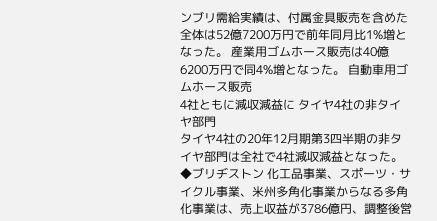ンブリ需給実績は、付属金具販売を含めた全体は52億7200万円で前年同月比1%増となった。 産業用ゴムホース販売は40億6200万円で同4%増となった。 自動車用ゴムホース販売
4社ともに減収減益に タイヤ4社の非タイヤ部門
タイヤ4社の20年12月期第3四半期の非タイヤ部門は全社で4社減収減益となった。 ◆ブリヂストン 化工品事業、スポーツ・サイクル事業、米州多角化事業からなる多角化事業は、売上収益が3786億円、調整後営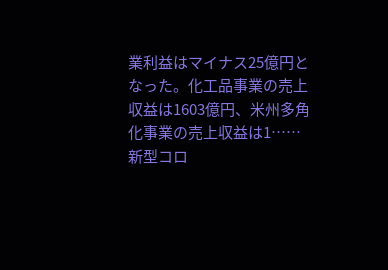業利益はマイナス25億円となった。化工品事業の売上収益は1603億円、米州多角化事業の売上収益は1……
新型コロ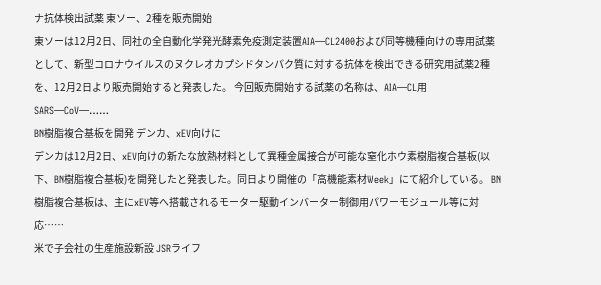ナ抗体検出試薬 東ソー、2種を販売開始
東ソーは12月2日、同社の全自動化学発光酵素免疫測定装置AIA―CL2400および同等機種向けの専用試薬として、新型コロナウイルスのヌクレオカプシドタンパク質に対する抗体を検出できる研究用試薬2種を、12月2日より販売開始すると発表した。 今回販売開始する試薬の名称は、AIA―CL用SARS―CoV―……
BN樹脂複合基板を開発 デンカ、xEV向けに
デンカは12月2日、xEV向けの新たな放熱材料として異種金属接合が可能な窒化ホウ素樹脂複合基板(以下、BN樹脂複合基板)を開発したと発表した。同日より開催の「高機能素材Week」にて紹介している。 BN樹脂複合基板は、主にxEV等へ搭載されるモーター駆動インバーター制御用パワーモジュール等に対応……
米で子会社の生産施設新設 JSRライフ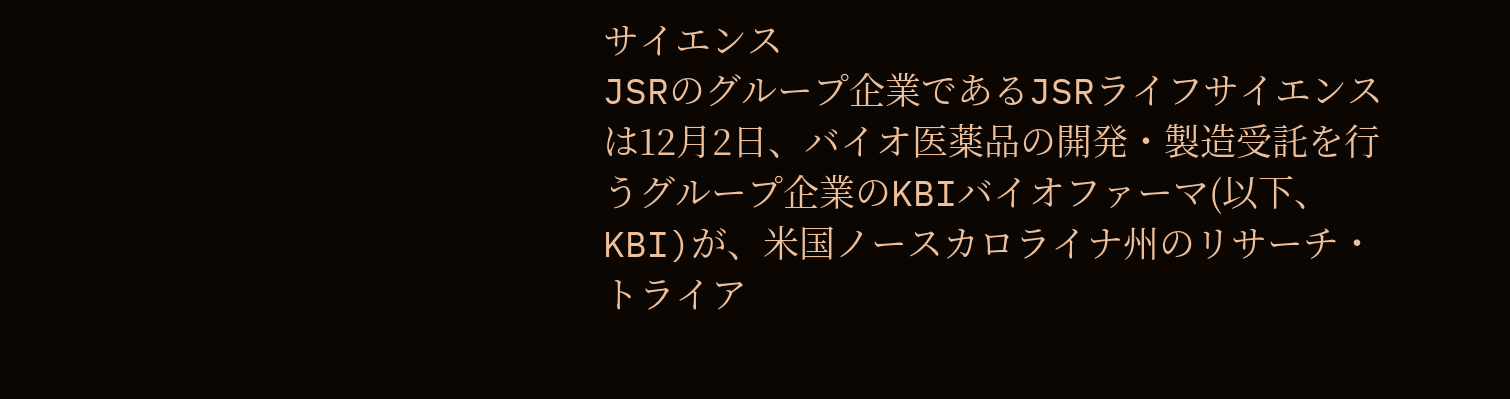サイエンス
JSRのグループ企業であるJSRライフサイエンスは12月2日、バイオ医薬品の開発・製造受託を行うグループ企業のKBIバイオファーマ(以下、KBI)が、米国ノースカロライナ州のリサーチ・トライア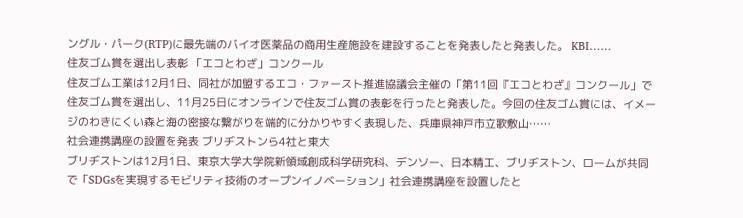ングル・パーク(RTP)に最先端のバイオ医薬品の商用生産施設を建設することを発表したと発表した。 KBI……
住友ゴム賞を選出し表彰 「エコとわざ」コンクール
住友ゴム工業は12月1日、同社が加盟するエコ・ファースト推進協議会主催の「第11回『エコとわざ』コンクール」で住友ゴム賞を選出し、11月25日にオンラインで住友ゴム賞の表彰を行ったと発表した。今回の住友ゴム賞には、イメージのわきにくい森と海の密接な繋がりを端的に分かりやすく表現した、兵庫県神戸市立歌敷山……
社会連携講座の設置を発表 ブリヂストンら4社と東大
ブリヂストンは12月1日、東京大学大学院新領域創成科学研究科、デンソー、日本精工、ブリヂストン、ロームが共同で「SDGsを実現するモビリティ技術のオープンイノベーション」社会連携講座を設置したと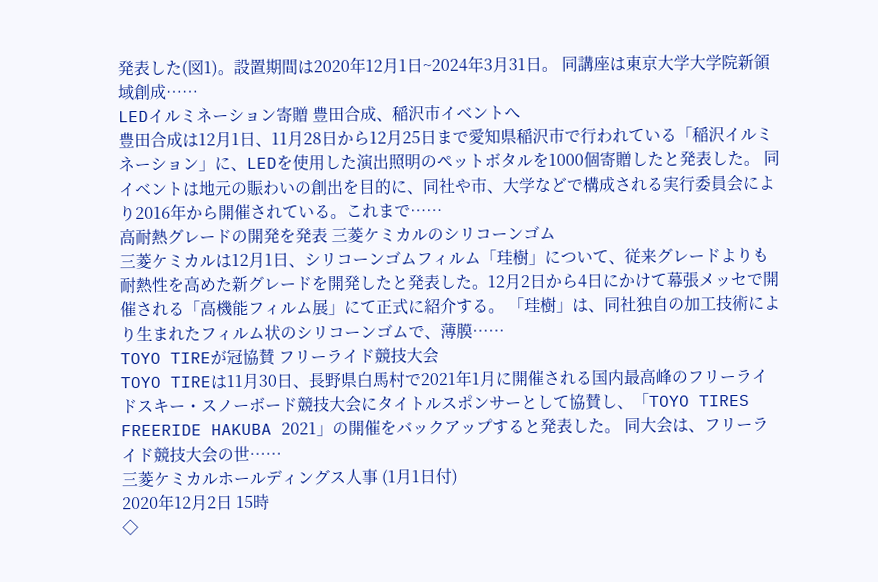発表した(図1)。設置期間は2020年12月1日~2024年3月31日。 同講座は東京大学大学院新領域創成……
LEDイルミネーション寄贈 豊田合成、稲沢市イベントへ
豊田合成は12月1日、11月28日から12月25日まで愛知県稲沢市で行われている「稲沢イルミネーション」に、LEDを使用した演出照明のペットボタルを1000個寄贈したと発表した。 同イベントは地元の賑わいの創出を目的に、同社や市、大学などで構成される実行委員会により2016年から開催されている。これまで……
高耐熱グレードの開発を発表 三菱ケミカルのシリコーンゴム
三菱ケミカルは12月1日、シリコーンゴムフィルム「珪樹」について、従来グレードよりも耐熱性を高めた新グレードを開発したと発表した。12月2日から4日にかけて幕張メッセで開催される「高機能フィルム展」にて正式に紹介する。 「珪樹」は、同社独自の加工技術により生まれたフィルム状のシリコーンゴムで、薄膜……
TOYO TIREが冠協賛 フリーライド競技大会
TOYO TIREは11月30日、長野県白馬村で2021年1月に開催される国内最高峰のフリーライドスキー・スノーボード競技大会にタイトルスポンサーとして協賛し、「TOYO TIRES FREERIDE HAKUBA 2021」の開催をバックアップすると発表した。 同大会は、フリーライド競技大会の世……
三菱ケミカルホールディングス人事 (1月1日付)
2020年12月2日 15時
◇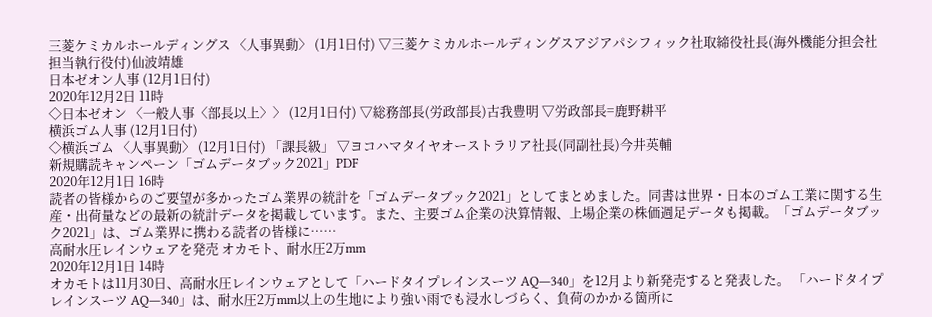三菱ケミカルホールディングス 〈人事異動〉 (1月1日付) ▽三菱ケミカルホールディングスアジアパシフィック社取締役社長(海外機能分担会社担当執行役付)仙波靖雄
日本ゼオン人事 (12月1日付)
2020年12月2日 11時
◇日本ゼオン 〈一般人事〈部長以上〉〉 (12月1日付) ▽総務部長(労政部長)古我豊明 ▽労政部長=鹿野耕平
横浜ゴム人事 (12月1日付)
◇横浜ゴム 〈人事異動〉 (12月1日付) 「課長級」 ▽ヨコハマタイヤオーストラリア社長(同副社長)今井英輔
新規購読キャンペーン「ゴムデータブック2021」PDF
2020年12月1日 16時
読者の皆様からのご要望が多かったゴム業界の統計を「ゴムデータブック2021」としてまとめました。同書は世界・日本のゴム工業に関する生産・出荷量などの最新の統計データを掲載しています。また、主要ゴム企業の決算情報、上場企業の株価週足データも掲載。「ゴムデータブック2021」は、ゴム業界に携わる読者の皆様に……
高耐水圧レインウェアを発売 オカモト、耐水圧2万mm
2020年12月1日 14時
オカモトは11月30日、高耐水圧レインウェアとして「ハードタイプレインスーツ AQ―340」を12月より新発売すると発表した。 「ハードタイプレインスーツ AQ―340」は、耐水圧2万mm以上の生地により強い雨でも浸水しづらく、負荷のかかる箇所に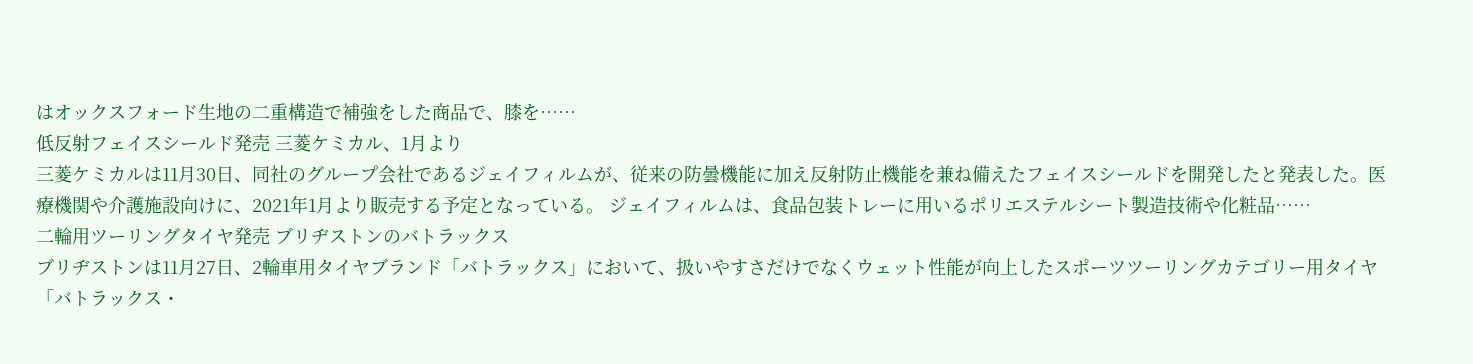はオックスフォード生地の二重構造で補強をした商品で、膝を……
低反射フェイスシールド発売 三菱ケミカル、1月より
三菱ケミカルは11月30日、同社のグループ会社であるジェイフィルムが、従来の防曇機能に加え反射防止機能を兼ね備えたフェイスシールドを開発したと発表した。医療機関や介護施設向けに、2021年1月より販売する予定となっている。 ジェイフィルムは、食品包装トレーに用いるポリエステルシート製造技術や化粧品……
二輪用ツーリングタイヤ発売 ブリヂストンのバトラックス
ブリヂストンは11月27日、2輪車用タイヤブランド「バトラックス」において、扱いやすさだけでなくウェット性能が向上したスポーツツーリングカテゴリー用タイヤ「バトラックス・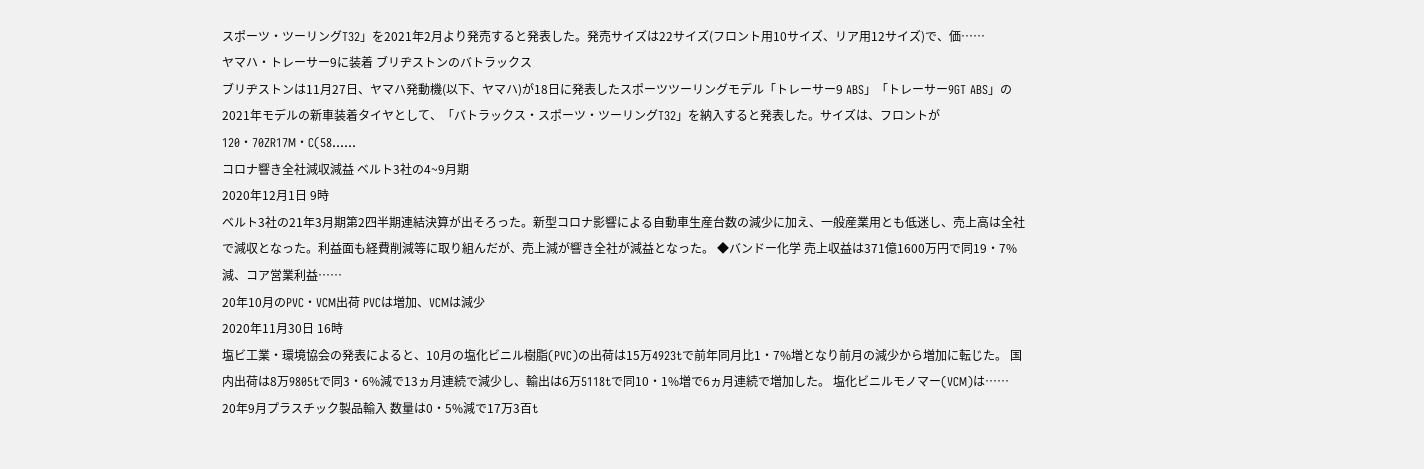スポーツ・ツーリングT32」を2021年2月より発売すると発表した。発売サイズは22サイズ(フロント用10サイズ、リア用12サイズ)で、価……
ヤマハ・トレーサー9に装着 ブリヂストンのバトラックス
ブリヂストンは11月27日、ヤマハ発動機(以下、ヤマハ)が18日に発表したスポーツツーリングモデル「トレーサー9 ABS」「トレーサー9GT ABS」の2021年モデルの新車装着タイヤとして、「バトラックス・スポーツ・ツーリングT32」を納入すると発表した。サイズは、フロントが120・70ZR17M・C(58……
コロナ響き全社減収減益 ベルト3社の4~9月期
2020年12月1日 9時
ベルト3社の21年3月期第2四半期連結決算が出そろった。新型コロナ影響による自動車生産台数の減少に加え、一般産業用とも低迷し、売上高は全社で減収となった。利益面も経費削減等に取り組んだが、売上減が響き全社が減益となった。 ◆バンドー化学 売上収益は371億1600万円で同19・7%減、コア営業利益……
20年10月のPVC・VCM出荷 PVCは増加、VCMは減少
2020年11月30日 16時
塩ビ工業・環境協会の発表によると、10月の塩化ビニル樹脂(PVC)の出荷は15万4923tで前年同月比1・7%増となり前月の減少から増加に転じた。 国内出荷は8万9805tで同3・6%減で13ヵ月連続で減少し、輸出は6万5118tで同10・1%増で6ヵ月連続で増加した。 塩化ビニルモノマー(VCM)は……
20年9月プラスチック製品輸入 数量は0・5%減で17万3百t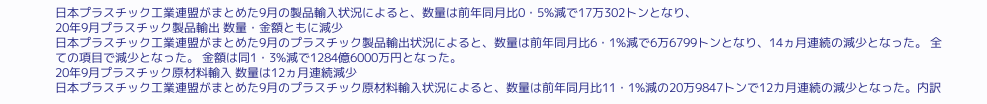日本プラスチック工業連盟がまとめた9月の製品輸入状況によると、数量は前年同月比0・5%減で17万302トンとなり、
20年9月プラスチック製品輸出 数量・金額ともに減少
日本プラスチック工業連盟がまとめた9月のプラスチック製品輸出状況によると、数量は前年同月比6・1%減で6万6799トンとなり、14ヵ月連続の減少となった。 全ての項目で減少となった。 金額は同1・3%減で1284億6000万円となった。
20年9月プラスチック原材料輸入 数量は12ヵ月連続減少
日本プラスチック工業連盟がまとめた9月のプラスチック原材料輸入状況によると、数量は前年同月比11・1%減の20万9847トンで12カ月連続の減少となった。内訳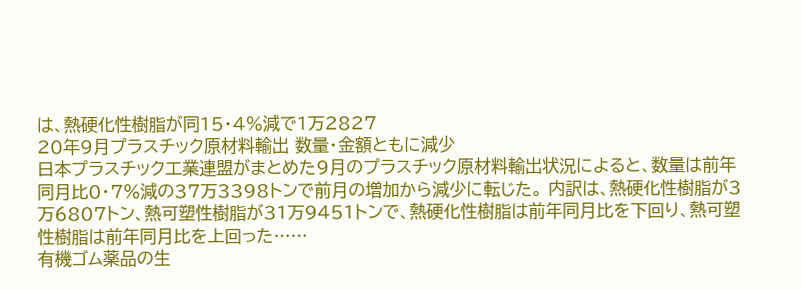は、熱硬化性樹脂が同15・4%減で1万2827
20年9月プラスチック原材料輸出 数量・金額ともに減少
日本プラスチック工業連盟がまとめた9月のプラスチック原材料輸出状況によると、数量は前年同月比0・7%減の37万3398トンで前月の増加から減少に転じた。 内訳は、熱硬化性樹脂が3万6807トン、熱可塑性樹脂が31万9451トンで、熱硬化性樹脂は前年同月比を下回り、熱可塑性樹脂は前年同月比を上回った……
有機ゴム薬品の生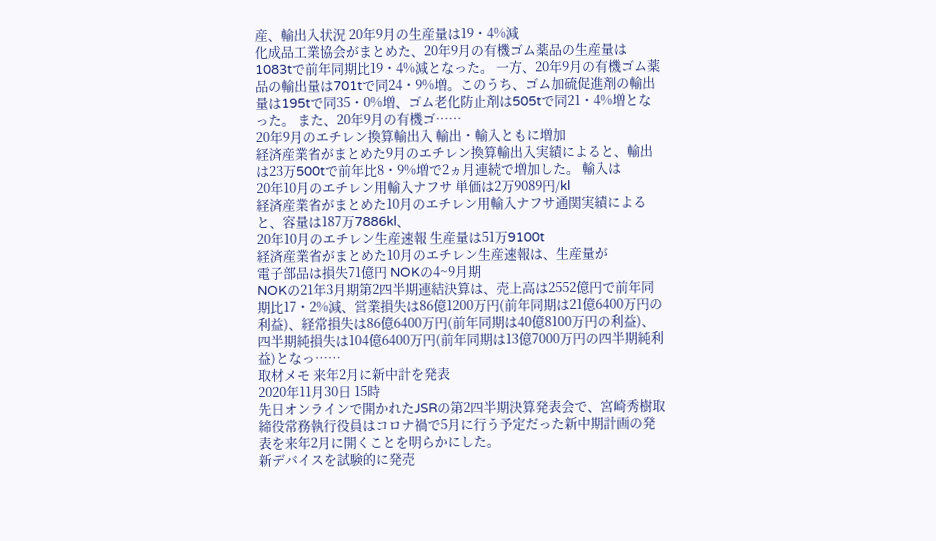産、輸出入状況 20年9月の生産量は19・4%減
化成品工業協会がまとめた、20年9月の有機ゴム薬品の生産量は1083tで前年同期比19・4%減となった。 一方、20年9月の有機ゴム薬品の輸出量は701tで同24・9%増。このうち、ゴム加硫促進剤の輸出量は195tで同35・0%増、ゴム老化防止剤は505tで同21・4%増となった。 また、20年9月の有機ゴ……
20年9月のエチレン換算輸出入 輸出・輸入ともに増加
経済産業省がまとめた9月のエチレン換算輸出入実績によると、輸出は23万500tで前年比8・9%増で2ヵ月連続で増加した。 輸入は
20年10月のエチレン用輸入ナフサ 単価は2万9089円/kl
経済産業省がまとめた10月のエチレン用輸入ナフサ通関実績によると、容量は187万7886kl、
20年10月のエチレン生産速報 生産量は51万9100t
経済産業省がまとめた10月のエチレン生産速報は、生産量が
電子部品は損失71億円 NOKの4~9月期
NOKの21年3月期第2四半期連結決算は、売上高は2552億円で前年同期比17・2%減、営業損失は86億1200万円(前年同期は21億6400万円の利益)、経常損失は86億6400万円(前年同期は40億8100万円の利益)、四半期純損失は104億6400万円(前年同期は13億7000万円の四半期純利益)となっ……
取材メモ 来年2月に新中計を発表
2020年11月30日 15時
先日オンラインで開かれたJSRの第2四半期決算発表会で、宮崎秀樹取締役常務執行役員はコロナ禍で5月に行う予定だった新中期計画の発表を来年2月に開くことを明らかにした。
新デバイスを試験的に発売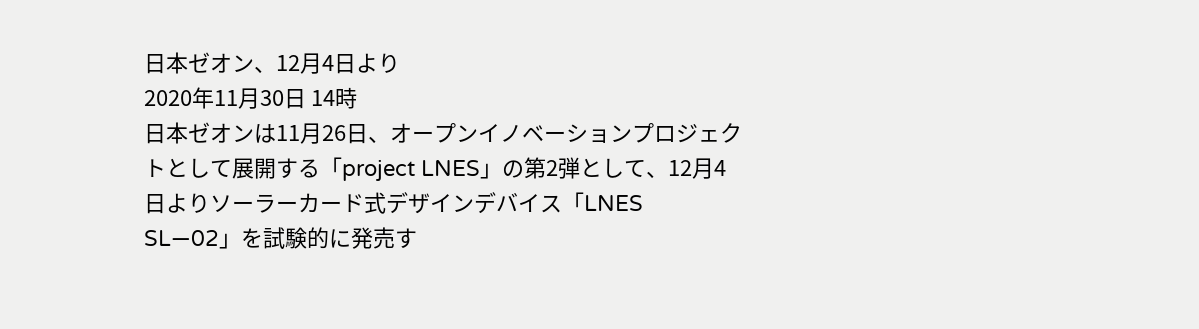日本ゼオン、12月4日より
2020年11月30日 14時
日本ゼオンは11月26日、オープンイノベーションプロジェクトとして展開する「project LNES」の第2弾として、12月4日よりソーラーカード式デザインデバイス「LNES SL―02」を試験的に発売す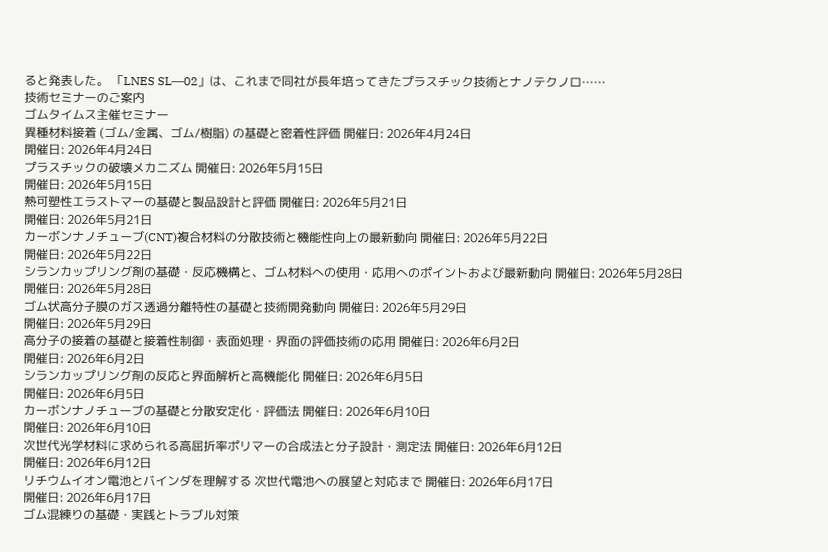ると発表した。 「LNES SL―02」は、これまで同社が長年培ってきたプラスチック技術とナノテクノロ……
技術セミナーのご案内
ゴムタイムス主催セミナー
異種材料接着 (ゴム/金属、ゴム/樹脂) の基礎と密着性評価 開催日: 2026年4月24日
開催日: 2026年4月24日
プラスチックの破壊メカニズム 開催日: 2026年5月15日
開催日: 2026年5月15日
熱可塑性エラストマーの基礎と製品設計と評価 開催日: 2026年5月21日
開催日: 2026年5月21日
カーボンナノチューブ(CNT)複合材料の分散技術と機能性向上の最新動向 開催日: 2026年5月22日
開催日: 2026年5月22日
シランカップリング剤の基礎・反応機構と、ゴム材料への使用・応用へのポイントおよび最新動向 開催日: 2026年5月28日
開催日: 2026年5月28日
ゴム状高分子膜のガス透過分離特性の基礎と技術開発動向 開催日: 2026年5月29日
開催日: 2026年5月29日
高分子の接着の基礎と接着性制御・表面処理・界面の評価技術の応用 開催日: 2026年6月2日
開催日: 2026年6月2日
シランカップリング剤の反応と界面解析と高機能化 開催日: 2026年6月5日
開催日: 2026年6月5日
カーボンナノチューブの基礎と分散安定化・評価法 開催日: 2026年6月10日
開催日: 2026年6月10日
次世代光学材料に求められる高屈折率ポリマーの合成法と分子設計・測定法 開催日: 2026年6月12日
開催日: 2026年6月12日
リチウムイオン電池とバインダを理解する 次世代電池への展望と対応まで 開催日: 2026年6月17日
開催日: 2026年6月17日
ゴム混練りの基礎・実践とトラブル対策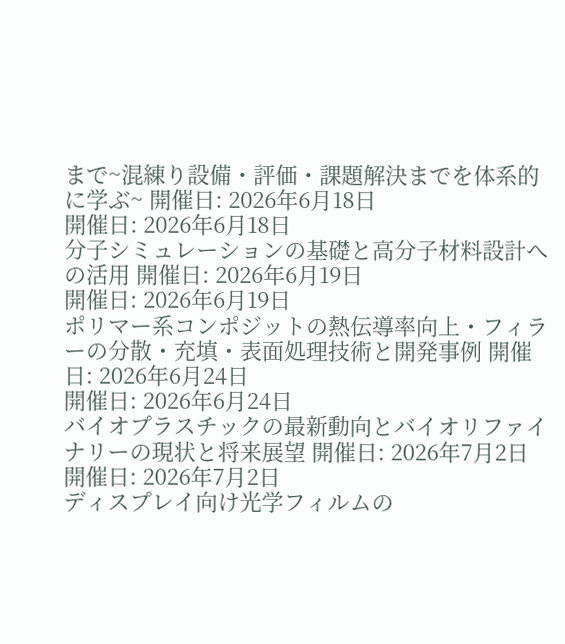まで~混練り設備・評価・課題解決までを体系的に学ぶ~ 開催日: 2026年6月18日
開催日: 2026年6月18日
分子シミュレーションの基礎と高分子材料設計への活用 開催日: 2026年6月19日
開催日: 2026年6月19日
ポリマー系コンポジットの熱伝導率向上・フィラーの分散・充填・表面処理技術と開発事例 開催日: 2026年6月24日
開催日: 2026年6月24日
バイオプラスチックの最新動向とバイオリファイナリーの現状と将来展望 開催日: 2026年7月2日
開催日: 2026年7月2日
ディスプレイ向け光学フィルムの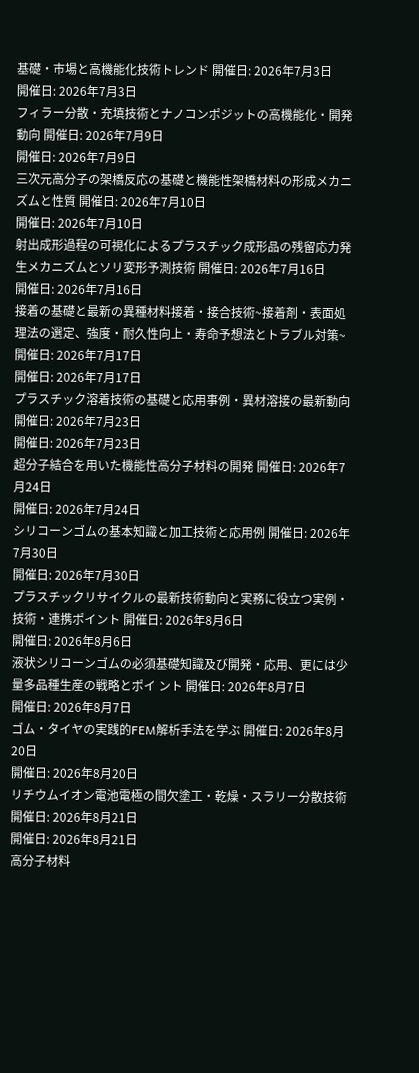基礎・市場と高機能化技術トレンド 開催日: 2026年7月3日
開催日: 2026年7月3日
フィラー分散・充填技術とナノコンポジットの高機能化・開発動向 開催日: 2026年7月9日
開催日: 2026年7月9日
三次元高分子の架橋反応の基礎と機能性架橋材料の形成メカニズムと性質 開催日: 2026年7月10日
開催日: 2026年7月10日
射出成形過程の可視化によるプラスチック成形品の残留応力発生メカニズムとソリ変形予測技術 開催日: 2026年7月16日
開催日: 2026年7月16日
接着の基礎と最新の異種材料接着・接合技術~接着剤・表面処理法の選定、強度・耐久性向上・寿命予想法とトラブル対策~ 開催日: 2026年7月17日
開催日: 2026年7月17日
プラスチック溶着技術の基礎と応用事例・異材溶接の最新動向 開催日: 2026年7月23日
開催日: 2026年7月23日
超分子結合を用いた機能性高分子材料の開発 開催日: 2026年7月24日
開催日: 2026年7月24日
シリコーンゴムの基本知識と加工技術と応用例 開催日: 2026年7月30日
開催日: 2026年7月30日
プラスチックリサイクルの最新技術動向と実務に役立つ実例・技術・連携ポイント 開催日: 2026年8月6日
開催日: 2026年8月6日
液状シリコーンゴムの必須基礎知識及び開発・応用、更には少量多品種生産の戦略とポイ ント 開催日: 2026年8月7日
開催日: 2026年8月7日
ゴム・タイヤの実践的FEM解析手法を学ぶ 開催日: 2026年8月20日
開催日: 2026年8月20日
リチウムイオン電池電極の間欠塗工・乾燥・スラリー分散技術 開催日: 2026年8月21日
開催日: 2026年8月21日
高分子材料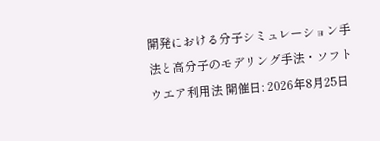開発における分子シミュレーション手法と高分子のモデリング手法・ソフトウエア利用法 開催日: 2026年8月25日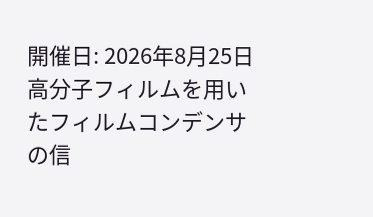開催日: 2026年8月25日
高分子フィルムを用いたフィルムコンデンサの信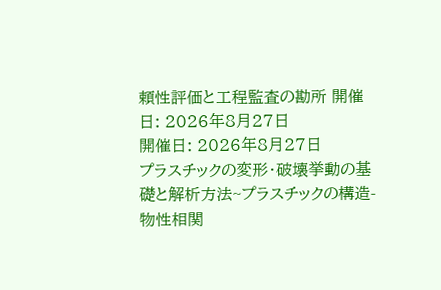頼性評価と工程監査の勘所 開催日: 2026年8月27日
開催日: 2026年8月27日
プラスチックの変形・破壊挙動の基礎と解析方法~プラスチックの構造-物性相関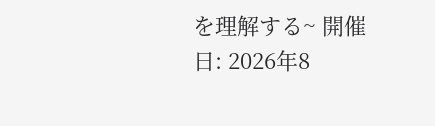を理解する~ 開催日: 2026年8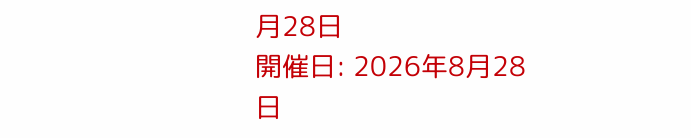月28日
開催日: 2026年8月28日